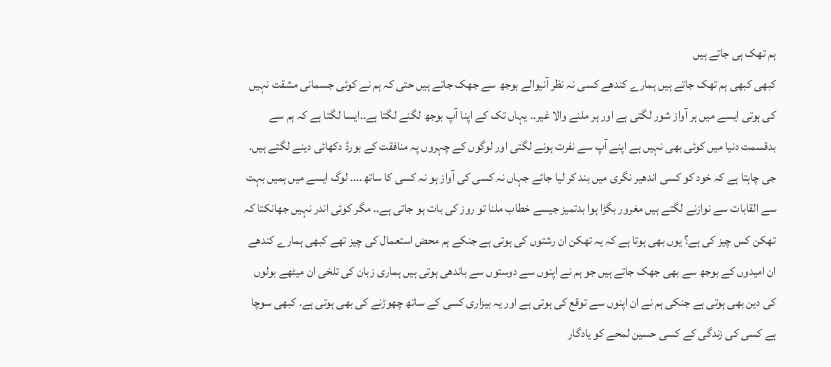ہم تھک ہی جاتے ہیں
کبھی کبھی ہم تھک جاتے ہیں ہمارے کندھے کسی نہ نظر آنیوالے بوجھ سے جھک جاتے ہیں حتی کہ ہم نے کوئی جسمانی مشقت نہیں کی ہوتی ایسے میں ہر آواز شور لگتی ہے اور ہر ملنے والا غیر.. یہاں تک کے اپنا آپ بوجھ لگنے لگتا ہے..ایسا لگتا ہے کہ ہم سے بدقسمت دنیا میں کوئی بھی نہیں ہے اپنے آپ سے نفرت ہونے لگتی اور لوگوں کے چہروں پہ منافقت کے بورڈ دکھائی دینے لگتے ہیں. جی چاہتا ہے کہ خود کو کسی اندھیر نگری میں بند کر لیا جائے جہاں نہ کسی کی آواز ہو نہ کسی کا ساتھ.... لوگ ایسے میں ہمیں بہت سے القابات سے نوازنے لگتے ہیں مغرور بگڑا ہوا بدتمیز جیسے خطاب ملنا تو روز کی بات ہو جاتی ہے.. مگر کوئی اندر نہیں جھانکتا کہ تھکن کس چیز کی ہے؟ یوں بھی ہوتا ہے کہ یہ تھکن ان رشتوں کی ہوتی ہے جنکے ہم محض استعمال کی چیز تھے کبھی ہمارے کندھے ان امیدوں کے بوجھ سے بھی جھک جاتے ہیں جو ہم نے اپنوں سے دوستوں سے باندھی ہوتی ہیں ہماری زبان کی تلخی ان میٹھے بولوں کی دین بھی ہوتی ہے جنکی ہم نے ان اپنوں سے توقع کی ہوتی ہے اور یہ بیزاری کسی کے ساتھ چھوڑنے کی بھی ہوتی ہے. کبھی سوچا ہے کسی کی زندگی کے کسی حسین لمحے کو یادگار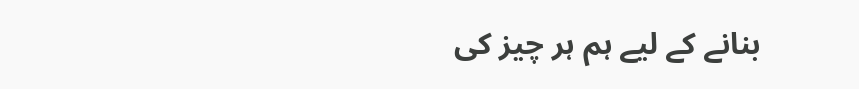بنانے کے لیے ہم ہر چیز کی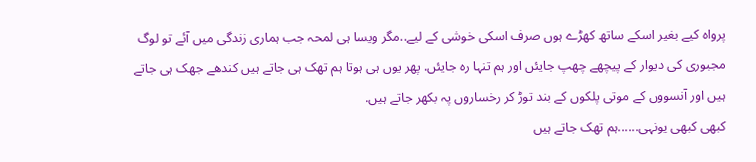پرواہ کیے بغیر اسکے ساتھ کھڑے ہوں صرف اسکی خوشی کے لیے..مگر ویسا ہی لمحہ جب ہماری زندگی میں آئے تو لوگ مجبوری کی دیوار کے پیچھے چھپ جایئں اور ہم تنہا رہ جایئں. پھر یوں ہی ہوتا ہم تھک ہی جاتے ہیں کندھے جھک ہی جاتے ہیں اور آنسووں کے موتی پلکوں کے بند توڑ کر رخساروں پہ بکھر جاتے ہیں.
کبھی کبھی یونہی......ہم تھک جاتے ہیں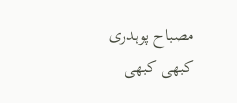مصباح پوہدری
کبھی کبھی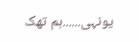یونہی......ہم تھک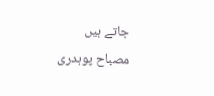جاتے ہیں
مصباح پوہدری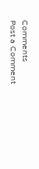Comments
Post a Comment